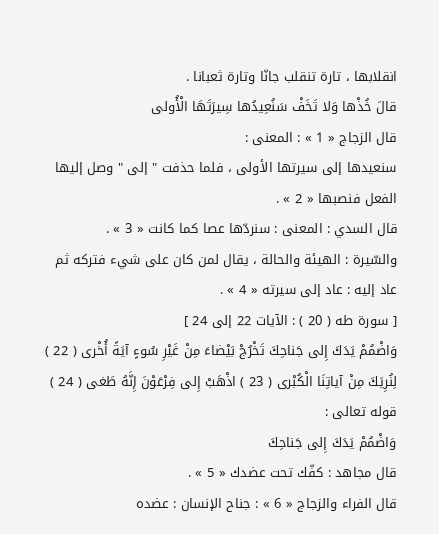انقلابها ، تارة تنقلب جانّا وتارة ثعبانا .
قالَ خُذْها وَلا تَخَفْ سَنُعِيدُها سِيرَتَهَا الْأُولى
قال الزجاج « 1 » : المعنى :
سنعيدها إلى سيرتها الأولى ، فلما حذفت " إلى " وصل إليها الفعل فنصبها « 2 » .
قال السدي : المعنى : سنردّها عصا كما كانت « 3 » .
والسّيرة : الهيئة والحالة ، يقال لمن كان على شيء فتركه ثم عاد إليه : عاد إلى سيرته « 4 » .
[ سورة طه ( 20 ) : الآيات 22 إلى 24 ]
وَاضْمُمْ يَدَكَ إِلى جَناحِكَ تَخْرُجْ بَيْضاءَ مِنْ غَيْرِ سُوءٍ آيَةً أُخْرى ( 22 ) لِنُرِيَكَ مِنْ آياتِنَا الْكُبْرى ( 23 ) اذْهَبْ إِلى فِرْعَوْنَ إِنَّهُ طَغى ( 24 )
قوله تعالى :
وَاضْمُمْ يَدَكَ إِلى جَناحِكَ
قال مجاهد : كفّك تحت عضدك « 5 » .
قال الفراء والزجاج « 6 » : جناح الإنسان : عضده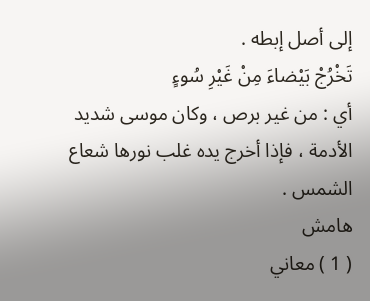إلى أصل إبطه .
تَخْرُجْ بَيْضاءَ مِنْ غَيْرِ سُوءٍ
أي : من غير برص ، وكان موسى شديد الأدمة ، فإذا أخرج يده غلب نورها شعاع الشمس .
هامش
( 1 ) معاني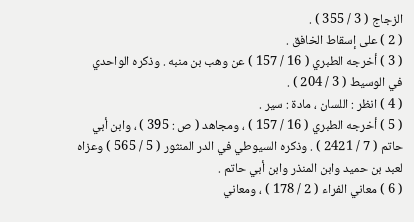الزجاج ( 3 / 355 ) .
( 2 ) على إسقاط الخافق .
( 3 ) أخرجه الطبري ( 16 / 157 ) عن وهب بن منبه . وذكره الواحدي في الوسيط ( 3 / 204 ) .
( 4 ) انظر : اللسان ، مادة : سير .
( 5 ) أخرجه الطبري ( 16 / 157 ) ، ومجاهد ( ص : 395 ) ، وابن أبي حاتم ( 7 / 2421 ) . وذكره السيوطي في الدر المنثور ( 5 / 565 ) وعزاه لعبد بن حميد وابن المنذر وابن أبي حاتم .
( 6 ) معاني الفراء ( 2 / 178 ) ، ومعاني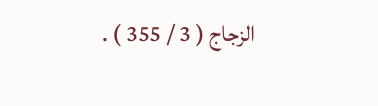الزجاج ( 3 / 355 ) .